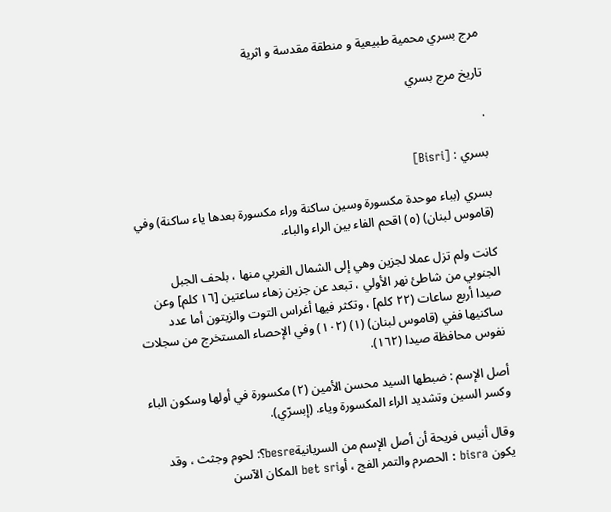مرج بسري محمية طبيعية و منطقة مقدسة و اثرية

تاريخ مرج بسري

.

بسري : [Bisri]

بسري (بباء موحدة مكسورة وسين ساكنة وراء مكسورة بعدها ياء ساكنة) وفي (قاموس لبنان) (٥) اقحم الفاء بين الراء والباء.

كانت ولم تزل عملا لجزين وهي إلى الشمال الغربي منها ، بلحف الجبل الجنوبي من شاطئ نهر الأولي ، تبعد عن جزين زهاء ساعتين [١٦ كلم] وعن صيدا أربع ساعات (٢٢ كلم] ، وتكثر فيها أغراس التوت والزيتون أما عدد ساكنيها ففي (قاموس لبنان) (١) (١٠٢) وفي الإحصاء المستخرج من سجلات نفوس محافظة صيدا (١٦٢).

أصل الإسم : ضبطها السيد محسن الأمين (٢) مكسورة في أولها وسكون الباء وكسر السين وتشديد الراء المكسورة وياء. (إبسرّي).

وقال أنيس فريحة أن أصل الإسم من السريانيةbesre؟: لحوم وجثث ، وقد يكون bisra : الحصرم والتمر الفج ، أوbet sri المكان الآسن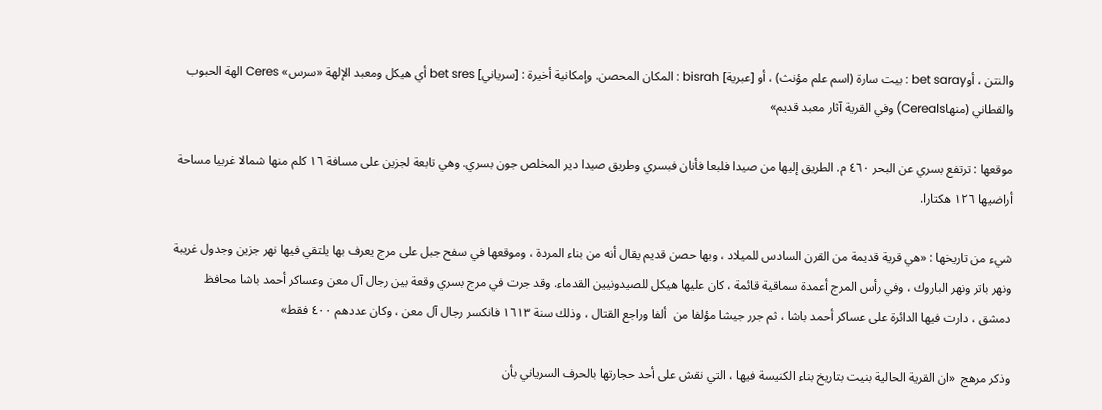والنتن ، أوbet saray : بيت سارة (اسم علم مؤنث) ، أو [عبرية] bisrah : المكان المحصن. وإمكانية أخيرة : [سرياني] bet sres أي هيكل ومعبد الإلهة «سرس» Ceres الهة الحبوب والقطاني (منهاCereals) وفي القرية آثار معبد قديم»

موقعها : ترتفع بسري عن البحر ٤٦٠ م. الطريق إليها من صيدا فلبعا فأنان فبسري وطريق صيدا دير المخلص جون بسري. وهي تابعة لجزين على مسافة ١٦ كلم منها شمالا غربيا مساحة أراضيها ١٢٦ هكتارا.

شيء من تاريخها : «هي قرية قديمة من القرن السادس للميلاد ، وبها حصن قديم يقال أنه من بناء المردة ، وموقعها في سفح جبل على مرج يعرف بها يلتقي فيها نهر جزين وجدول غريبة ونهر باتر ونهر الباروك ، وفي رأس المرج أعمدة سماقية قائمة ، كان عليها هيكل للصيدونيين القدماء. وقد جرت في مرج بسري وقعة بين رجال آل معن وعساكر أحمد باشا محافظ دمشق ، دارت فيها الدائرة على عساكر أحمد باشا ، ثم جرر جيشا مؤلفا من  ألفا وراجع القتال ، وذلك سنة ١٦١٣ فانكسر رجال آل معن ، وكان عددهم ٤٠٠ فقط»

وذكر مرهج  «ان القرية الحالية بنيت بتاريخ بناء الكنيسة فيها ، التي نقش على أحد حجارتها بالحرف السرياني بأن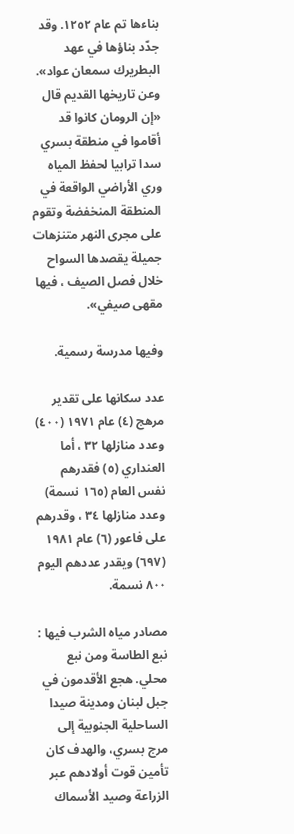بناءها تم عام ١٢٥٢. وقد جدّد بناؤها في عهد البطريرك سمعان عواد». وعن تاريخها القديم قال  «إن الرومان كانوا قد أقاموا في منطقة بسري سدا ترابيا لحفظ المياه وري الأراضي الواقعة في المنطقة المنخفضة وتقوم على مجرى النهر متنزهات جميلة يقصدها السواح خلال فصل الصيف ، فيها مقهى صيفي».

وفيها مدرسة رسمية.

عدد سكانها على تقدير مرهج (٤) عام ١٩٧١ (٤٠٠) وعدد منازلها ٣٢ ، أما العنداري (٥) فقدرهم نفس العام (١٦٥ نسمة) وعدد منازلها ٣٤ ، وقدرهم على فاعور (٦) عام ١٩٨١ (٦٩٧) ويقدر عددهم اليوم ٨٠٠ نسمة.

مصادر مياه الشرب فيها : نبع الطاسة ومن نبع محلي. هجع الأقدمون في جبل لبنان ومدينة صيدا الساحلية الجنوبية إلى مرج بسري، والهدف كان تأمين قوت أولادهم عبر الزراعة وصيد الأسماك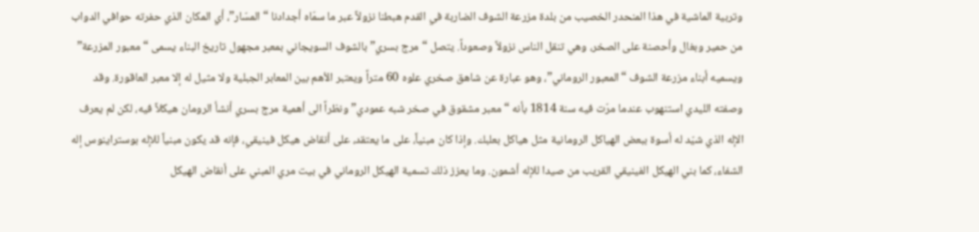وتربية الماشية في هذا المنحدر الخصيب من بلدة مزرعة الشوف الضاربة في القدم هبطنا نزولاً عبر ما سمّاه أجدادنا “المسّار”، أي المكان الذي حفرته حوافي الدواب من حمير وبغال وأحصنة على الصخر، وهي تنقل الناس نزولاً وصعوداً. يتصل “مرج بسري” بالشوف السويجاني بمعبر مجهول تاريخ البناء يسمى “معبور المزرعة” ويسميه أبناء مزرعة الشوف “المعبور الروماني”، وهو عبارة عن شاهق صخري علوه 60 متراً ويعتبر الأهم بين المعابر الجبلية ولا مثيل له إلا معبر العاقورة. وقد وصفته الليدي استنهوب عندما مرّت فيه سنة 1814 بأنه “معبر مشقوق في صخر شبه عمودي”ونظراً الى أهمية مرج بسري أنشأ الرومان هيكلاً فيه، لكن لم يعرف الإله الذي شيّد له أسوة ببعض الهياكل الرومانية مثل هياكل بعلبك. وإذا كان مبنياً، على ما يعتقد، على أنقاض هيكل فينيقي، فإنه قد يكون مبنياً للإله بوستراينوس إله الشفاء، كما بني الهيكل الفينيقي القريب من صيدا للإله أشمون. وما يعزز ذلك تسمية الهيكل الروماني في بيت مري المبني على أنقاض الهيكل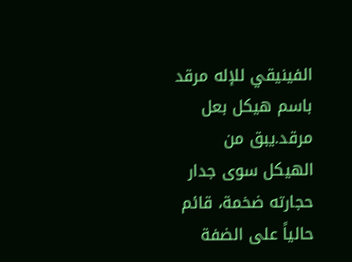الفينيقي للإله مرقد باسم هيكل بعل مرقد.يبق من الهيكل سوى جدار حجارته ضخمة، قائم حالياً على الضفة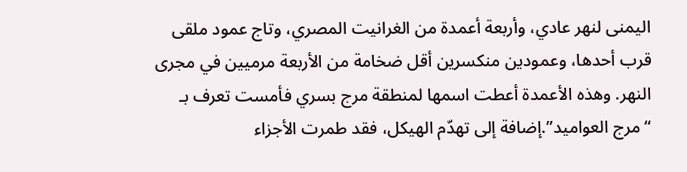اليمنى لنهر عادي، وأربعة أعمدة من الغرانيت المصري، وتاج عمود ملقى قرب أحدها، وعمودين منكسرين أقل ضخامة من الأربعة مرميين في مجرى النهر. وهذه الأعمدة أعطت اسمها لمنطقة مرج بسري فأمست تعرف بـ “مرج العواميد”.إضافة إلى تهدّم الهيكل، فقد طمرت الأجزاء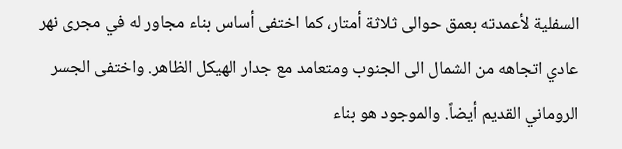السفلية لأعمدته بعمق حوالى ثلاثة أمتار، كما اختفى أساس بناء مجاور له في مجرى نهر عادي اتجاهه من الشمال الى الجنوب ومتعامد مع جدار الهيكل الظاهر. واختفى الجسر الروماني القديم أيضاً. والموجود هو بناء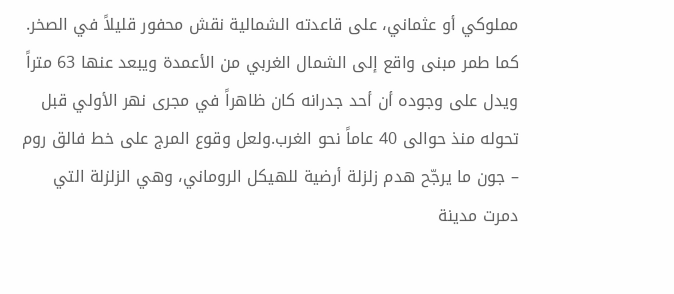مملوكي أو عثماني، على قاعدته الشمالية نقش محفور قليلاً في الصخر. كما طمر مبنى واقع إلى الشمال الغربي من الأعمدة ويبعد عنها 63 متراً ويدل على وجوده أن أحد جدرانه كان ظاهراً في مجرى نهر الأولي قبل تحوله منذ حوالى 40 عاماً نحو الغرب.ولعل وقوع المرج على خط فالق روم – جون ما يرجّح هدم زلزلة أرضية للهيكل الروماني، وهي الزلزلة التي دمرت مدينة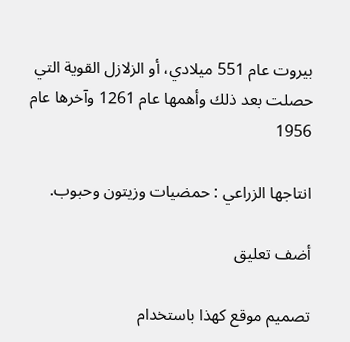بيروت عام 551 ميلادي، أو الزلازل القوية التي حصلت بعد ذلك وأهمها عام 1261 وآخرها عام 1956

انتاجها الزراعي : حمضيات وزيتون وحبوب.

أضف تعليق

تصميم موقع كهذا باستخدام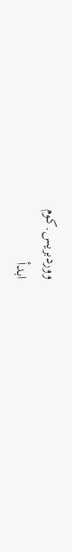ووردبريس.كوم
ابدأ